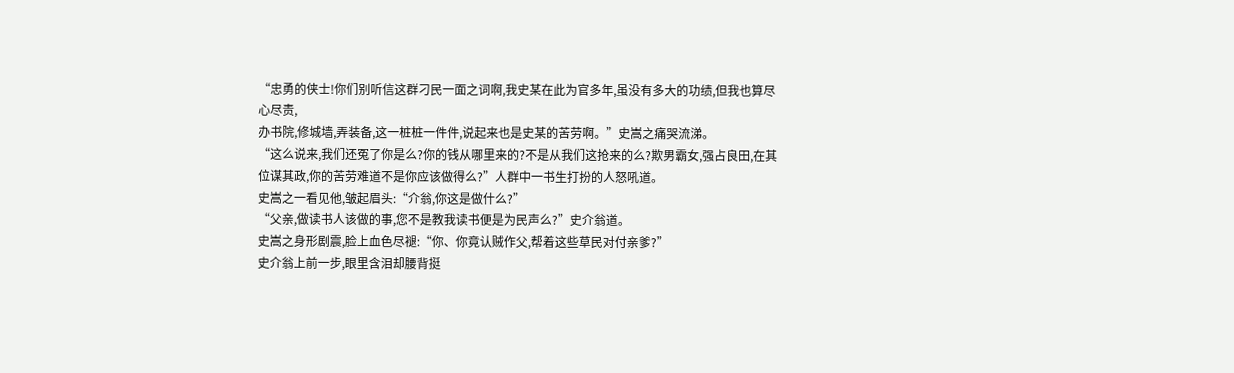“忠勇的侠士!你们别听信这群刁民一面之词啊,我史某在此为官多年,虽没有多大的功绩,但我也算尽心尽责,
办书院,修城墙,弄装备,这一桩桩一件件,说起来也是史某的苦劳啊。”史嵩之痛哭流涕。
“这么说来,我们还冤了你是么?你的钱从哪里来的?不是从我们这抢来的么?欺男霸女,强占良田,在其位谋其政,你的苦劳难道不是你应该做得么?”人群中一书生打扮的人怒吼道。
史嵩之一看见他,皱起眉头:“介翁,你这是做什么?”
“父亲,做读书人该做的事,您不是教我读书便是为民声么?”史介翁道。
史嵩之身形剧震,脸上血色尽褪:“你、你竟认贼作父,帮着这些草民对付亲爹?”
史介翁上前一步,眼里含泪却腰背挺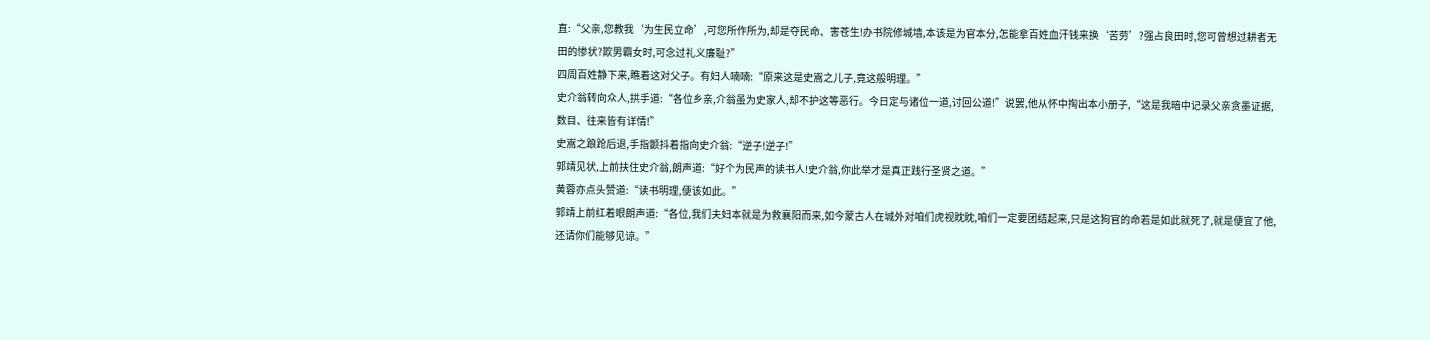直:“父亲,您教我‘为生民立命’,可您所作所为,却是夺民命、害苍生!办书院修城墙,本该是为官本分,怎能拿百姓血汗钱来换‘苦劳’?强占良田时,您可曾想过耕者无田的惨状?欺男霸女时,可念过礼义廉耻?”
四周百姓静下来,瞧着这对父子。有妇人喃喃:“原来这是史嵩之儿子,竟这般明理。”
史介翁转向众人,拱手道:“各位乡亲,介翁虽为史家人,却不护这等恶行。今日定与诸位一道,讨回公道!”说罢,他从怀中掏出本小册子,“这是我暗中记录父亲贪墨证据,数目、往来皆有详情!”
史嵩之踉跄后退,手指颤抖着指向史介翁:“逆子!逆子!”
郭靖见状,上前扶住史介翁,朗声道:“好个为民声的读书人!史介翁,你此举才是真正践行圣贤之道。”
黄蓉亦点头赞道:“读书明理,便该如此。”
郭靖上前红着眼朗声道:“各位,我们夫妇本就是为救襄阳而来,如今蒙古人在城外对咱们虎视眈眈,咱们一定要团结起来,只是这狗官的命若是如此就死了,就是便宜了他,还请你们能够见谅。”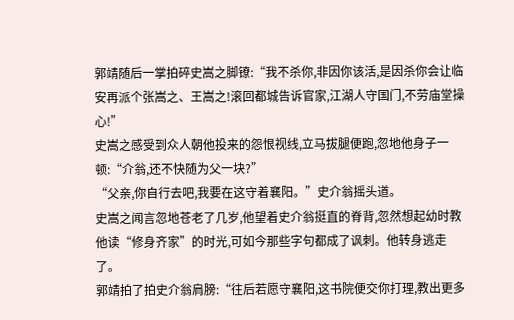郭靖随后一掌拍碎史嵩之脚镣:“我不杀你,非因你该活,是因杀你会让临安再派个张嵩之、王嵩之!滚回都城告诉官家,江湖人守国门,不劳庙堂操心!”
史嵩之感受到众人朝他投来的怨恨视线,立马拔腿便跑,忽地他身子一顿:“介翁,还不快随为父一块?”
“父亲,你自行去吧,我要在这守着襄阳。”史介翁摇头道。
史嵩之闻言忽地苍老了几岁,他望着史介翁挺直的脊背,忽然想起幼时教他读“修身齐家”的时光,可如今那些字句都成了讽刺。他转身逃走了。
郭靖拍了拍史介翁肩膀:“往后若愿守襄阳,这书院便交你打理,教出更多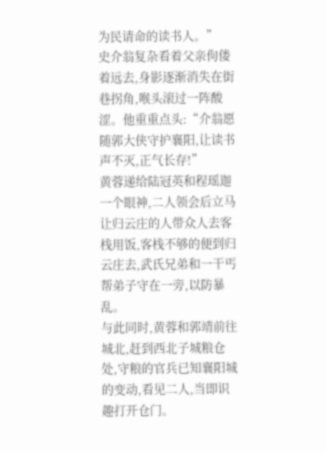为民请命的读书人。”
史介翁复杂看着父亲佝偻着远去,身影逐渐消失在街巷拐角,喉头滚过一阵酸涩。他重重点头:“介翁愿随郭大侠守护襄阳,让读书声不灭,正气长存!”
黄蓉递给陆冠英和程瑶迦一个眼神,二人领会后立马让归云庄的人带众人去客栈用饭,客栈不够的便到归云庄去,武氏兄弟和一干丐帮弟子守在一旁,以防暴乱。
与此同时,黄蓉和郭靖前往城北,赶到西北子城粮仓处,守粮的官兵已知襄阳城的变动,看见二人,当即识趣打开仓门。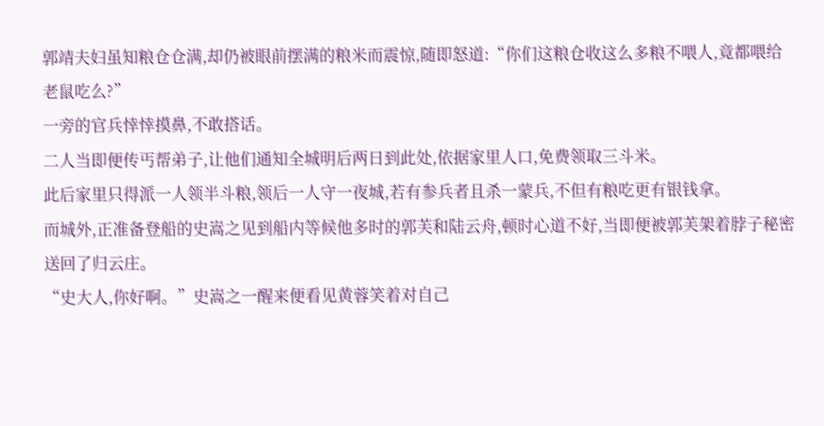郭靖夫妇虽知粮仓仓满,却仍被眼前摆满的粮米而震惊,随即怒道:“你们这粮仓收这么多粮不喂人,竟都喂给老鼠吃么?”
一旁的官兵悻悻摸鼻,不敢搭话。
二人当即便传丐帮弟子,让他们通知全城明后两日到此处,依据家里人口,免费领取三斗米。
此后家里只得派一人领半斗粮,领后一人守一夜城,若有参兵者且杀一蒙兵,不但有粮吃更有银钱拿。
而城外,正准备登船的史嵩之见到船内等候他多时的郭芙和陆云舟,顿时心道不好,当即便被郭芙架着脖子秘密送回了归云庄。
“史大人,你好啊。”史嵩之一醒来便看见黄蓉笑着对自己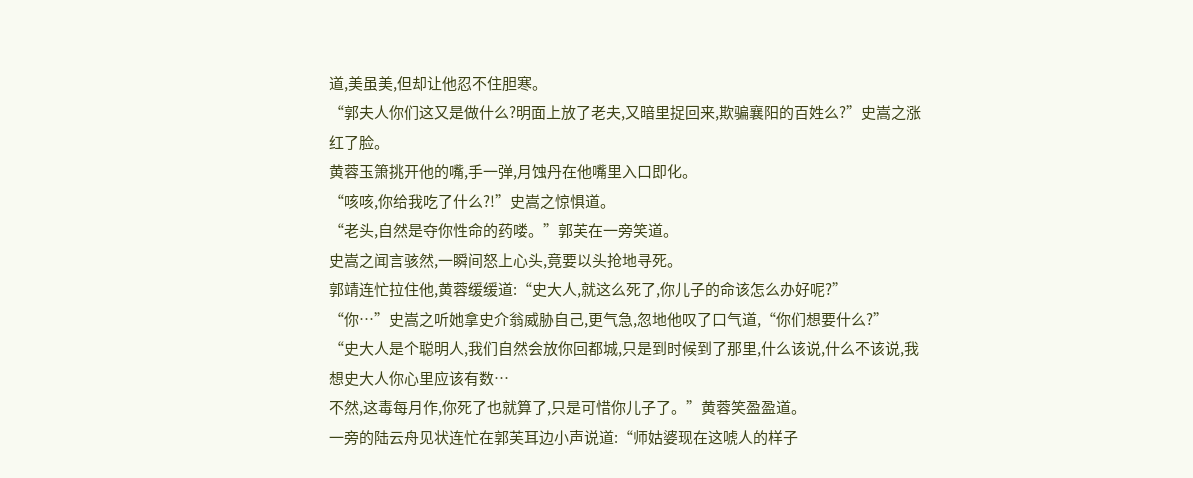道,美虽美,但却让他忍不住胆寒。
“郭夫人你们这又是做什么?明面上放了老夫,又暗里捉回来,欺骗襄阳的百姓么?”史嵩之涨红了脸。
黄蓉玉箫挑开他的嘴,手一弹,月蚀丹在他嘴里入口即化。
“咳咳,你给我吃了什么?!”史嵩之惊惧道。
“老头,自然是夺你性命的药喽。”郭芙在一旁笑道。
史嵩之闻言骇然,一瞬间怒上心头,竟要以头抢地寻死。
郭靖连忙拉住他,黄蓉缓缓道:“史大人,就这么死了,你儿子的命该怎么办好呢?”
“你…”史嵩之听她拿史介翁威胁自己,更气急,忽地他叹了口气道,“你们想要什么?”
“史大人是个聪明人,我们自然会放你回都城,只是到时候到了那里,什么该说,什么不该说,我想史大人你心里应该有数…
不然,这毒每月作,你死了也就算了,只是可惜你儿子了。”黄蓉笑盈盈道。
一旁的陆云舟见状连忙在郭芙耳边小声说道:“师姑婆现在这唬人的样子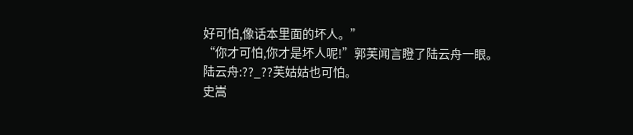好可怕,像话本里面的坏人。”
“你才可怕,你才是坏人呢!”郭芙闻言瞪了陆云舟一眼。
陆云舟:??_??芙姑姑也可怕。
史嵩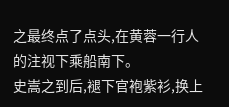之最终点了点头,在黄蓉一行人的注视下乘船南下。
史嵩之到后,褪下官袍紫衫,换上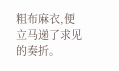粗布麻衣,便立马递了求见的奏折。